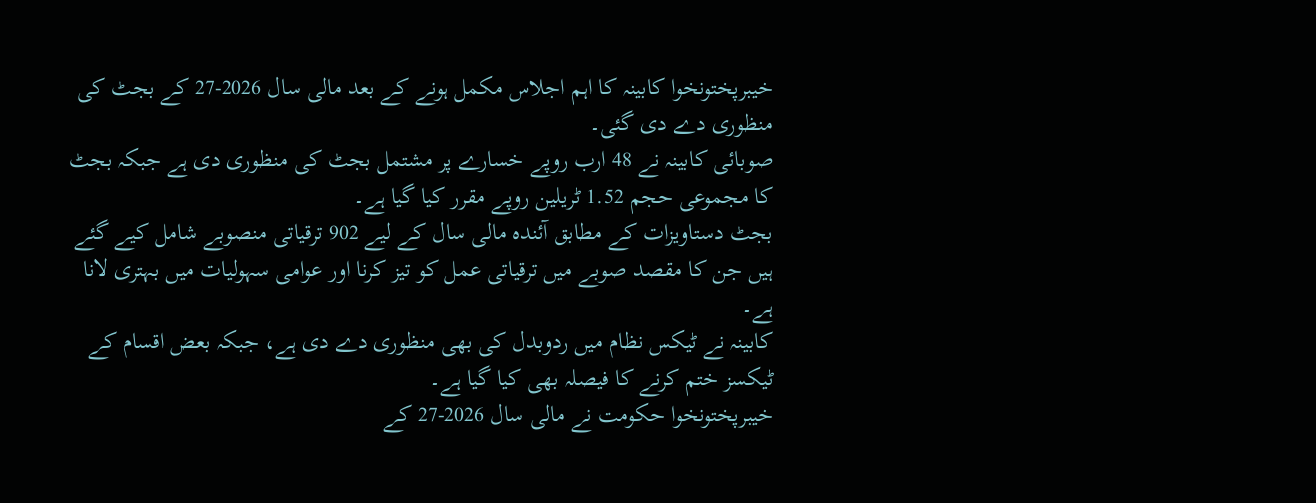خیبرپختونخوا کابینہ کا اہم اجلاس مکمل ہونے کے بعد مالی سال 2026-27 کے بجٹ کی منظوری دے دی گئی۔
صوبائی کابینہ نے 48 ارب روپے خسارے پر مشتمل بجٹ کی منظوری دی ہے جبکہ بجٹ کا مجموعی حجم 1.52 ٹریلین روپے مقرر کیا گیا ہے۔
بجٹ دستاویزات کے مطابق آئندہ مالی سال کے لیے 902 ترقیاتی منصوبے شامل کیے گئے ہیں جن کا مقصد صوبے میں ترقیاتی عمل کو تیز کرنا اور عوامی سہولیات میں بہتری لانا ہے۔
کابینہ نے ٹیکس نظام میں ردوبدل کی بھی منظوری دے دی ہے، جبکہ بعض اقسام کے ٹیکسز ختم کرنے کا فیصلہ بھی کیا گیا ہے۔
خیبرپختونخوا حکومت نے مالی سال 2026-27 کے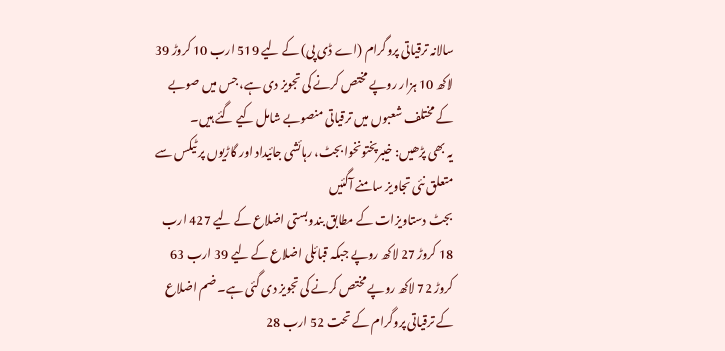سالانہ ترقیاتی پروگرام (اے ڈی پی) کے لیے 519 ارب 10 کروڑ 39 لاکھ 10 ہزار روپے مختص کرنے کی تجویز دی ہے، جس میں صوبے کے مختلف شعبوں میں ترقیاتی منصوبے شامل کیے گئے ہیں۔
یہ بھی پڑھیں: خیبرپختونخوا بجٹ، رہائشی جائیداد اور گاڑیوں پر ٹیکس سے متعلق نئی تجاویز سامنے آگئیں
بجٹ دستاویزات کے مطابق بندوبستی اضلاع کے لیے 427 ارب 18 کروڑ 27 لاکھ روپے جبکہ قبائلی اضلاع کے لیے 39 ارب 63 کروڑ 72 لاکھ روپے مختص کرنے کی تجویز دی گئی ہے۔ ضم اضلاع کے ترقیاتی پروگرام کے تحت 52 ارب 28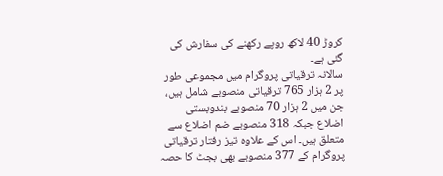کروڑ 40 لاکھ روپے رکھنے کی سفارش کی گئی ہے۔
سالانہ ترقیاتی پروگرام میں مجموعی طور پر 2 ہزار 765 ترقیاتی منصوبے شامل ہیں، جن میں 2 ہزار 70 منصوبے بندوبستی اضلاع جبکہ 318 منصوبے ضم اضلاع سے متعلق ہیں۔ اس کے علاوہ تیز رفتار ترقیاتی پروگرام کے 377 منصوبے بھی بجٹ کا حصہ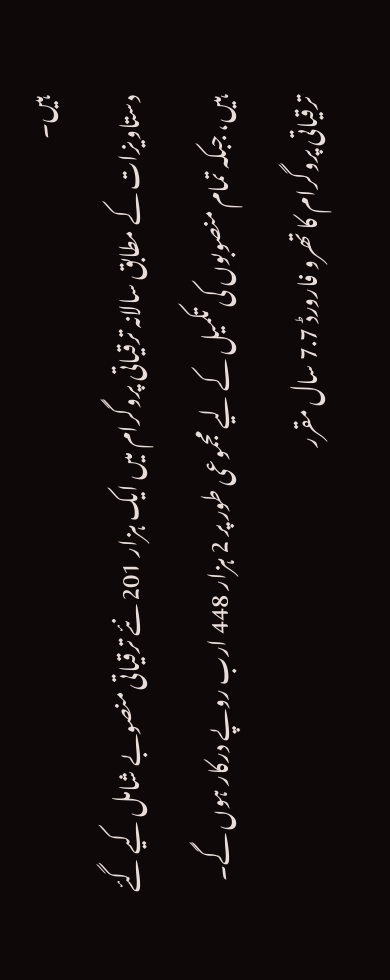ہیں۔
دستاویزات کے مطابق سالانہ ترقیاتی پروگرام میں ایک ہزار 201 نئے ترقیاتی منصوبے شامل کیے گئے ہیں، جبکہ تمام منصوبوں کی تکمیل کے لیے مجموعی طور پر 2 ہزار 448 ارب روپے درکار ہوں گے۔ ترقیاتی پروگرام کا تھرو فارورڈ 7.7 سال مقرر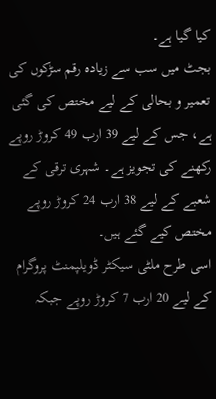کیا گیا ہے۔
بجٹ میں سب سے زیادہ رقم سڑکوں کی تعمیر و بحالی کے لیے مختص کی گئی ہے، جس کے لیے 39 ارب 49 کروڑ روپے رکھنے کی تجویز ہے۔ شہری ترقی کے شعبے کے لیے 38 ارب 24 کروڑ روپے مختص کیے گئے ہیں۔
اسی طرح ملٹی سیکٹر ڈویلپمنٹ پروگرام کے لیے 20 ارب 7 کروڑ روپے جبکہ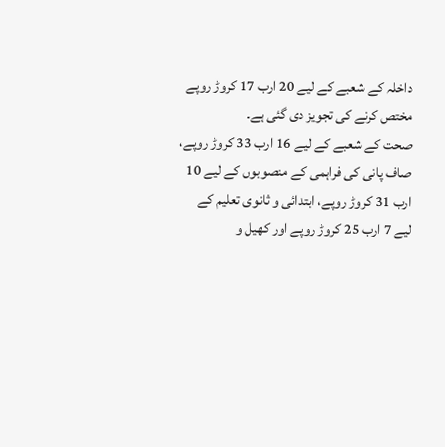داخلہ کے شعبے کے لیے 20 ارب 17 کروڑ روپے مختص کرنے کی تجویز دی گئی ہے۔
صحت کے شعبے کے لیے 16 ارب 33 کروڑ روپے، صاف پانی کی فراہمی کے منصوبوں کے لیے 10 ارب 31 کروڑ روپے، ابتدائی و ثانوی تعلیم کے لیے 7 ارب 25 کروڑ روپے اور کھیل و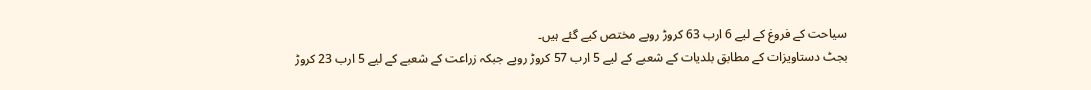سیاحت کے فروغ کے لیے 6 ارب 63 کروڑ روپے مختص کیے گئے ہیں۔
بجٹ دستاویزات کے مطابق بلدیات کے شعبے کے لیے 5 ارب 57 کروڑ روپے جبکہ زراعت کے شعبے کے لیے 5 ارب 23 کروڑ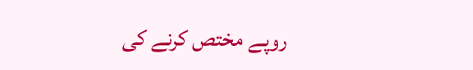روپے مختص کرنے کی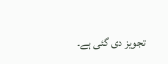تجویز دی گئی ہے۔